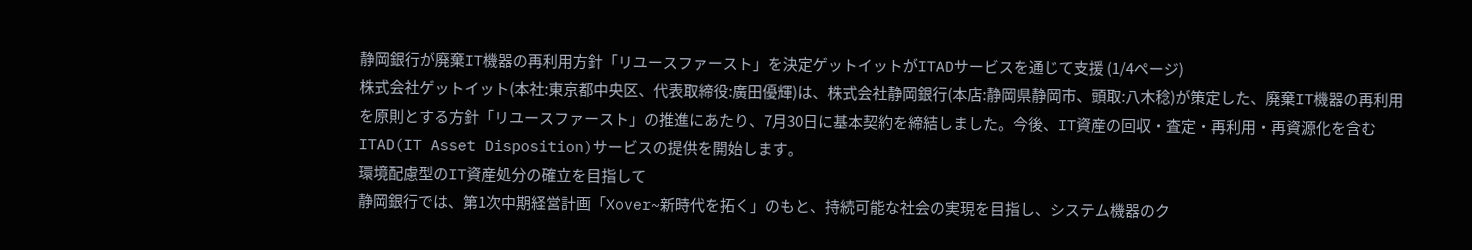静岡銀行が廃棄IT機器の再利用方針「リユースファースト」を決定ゲットイットがITADサービスを通じて支援 (1/4ページ)
株式会社ゲットイット(本社:東京都中央区、代表取締役:廣田優輝)は、株式会社静岡銀行(本店:静岡県静岡市、頭取:八木稔)が策定した、廃棄IT機器の再利用を原則とする方針「リユースファースト」の推進にあたり、7月30日に基本契約を締結しました。今後、IT資産の回収・査定・再利用・再資源化を含むITAD(IT Asset Disposition)サービスの提供を開始します。
環境配慮型のIT資産処分の確立を目指して
静岡銀行では、第1次中期経営計画「Xover~新時代を拓く」のもと、持続可能な社会の実現を目指し、システム機器のク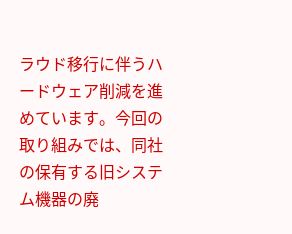ラウド移行に伴うハードウェア削減を進めています。今回の取り組みでは、同社の保有する旧システム機器の廃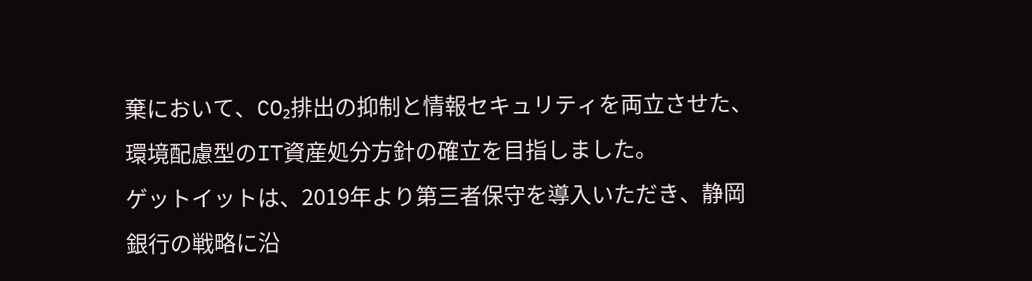棄において、CO₂排出の抑制と情報セキュリティを両立させた、環境配慮型のIT資産処分方針の確立を目指しました。
ゲットイットは、2019年より第三者保守を導入いただき、静岡銀行の戦略に沿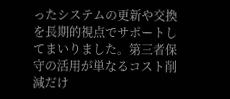ったシステムの更新や交換を長期的視点でサポートしてまいりました。第三者保守の活用が単なるコスト削減だけ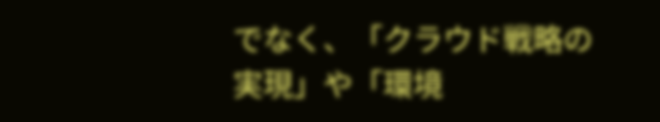でなく、「クラウド戦略の実現」や「環境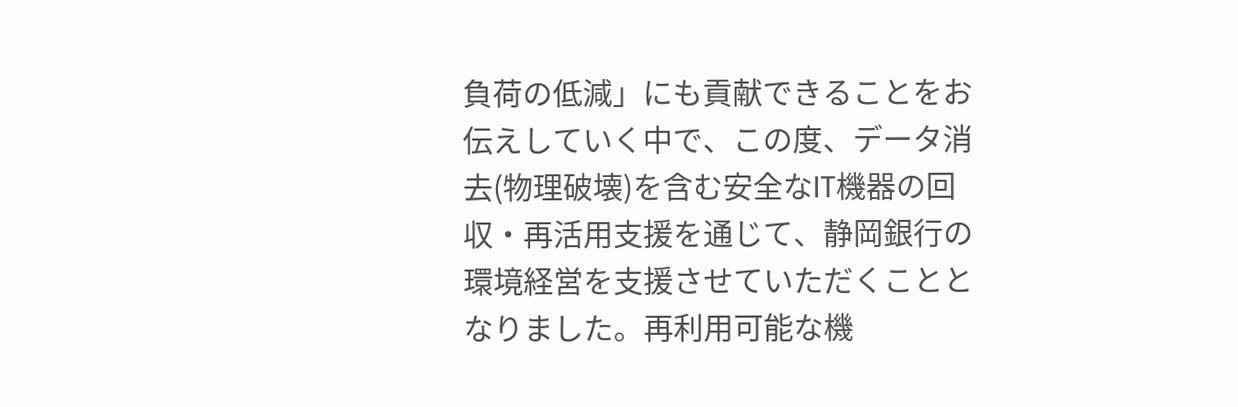負荷の低減」にも貢献できることをお伝えしていく中で、この度、データ消去(物理破壊)を含む安全なIT機器の回収・再活用支援を通じて、静岡銀行の環境経営を支援させていただくこととなりました。再利用可能な機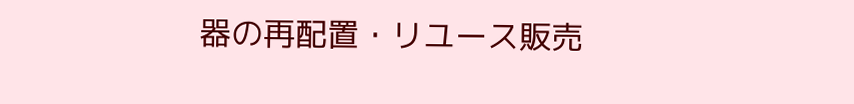器の再配置・リユース販売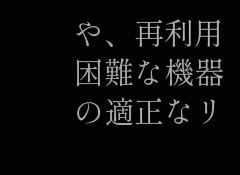や、再利用困難な機器の適正なリ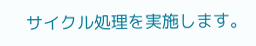サイクル処理を実施します。